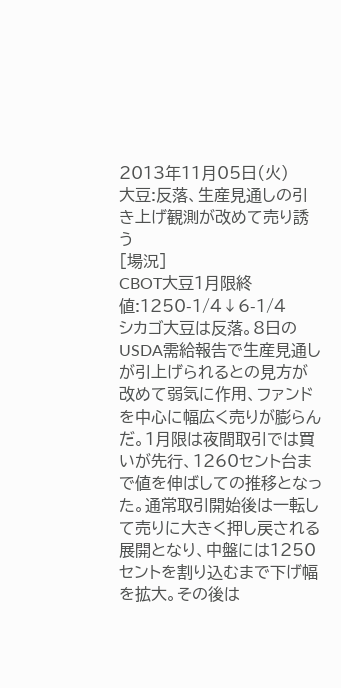2013年11月05日(火)
大豆:反落、生産見通しの引き上げ観測が改めて売り誘う
[場況]
CBOT大豆1月限終値:1250-1/4↓6-1/4
シカゴ大豆は反落。8日のUSDA需給報告で生産見通しが引上げられるとの見方が改めて弱気に作用、ファンドを中心に幅広く売りが膨らんだ。1月限は夜間取引では買いが先行、1260セント台まで値を伸ばしての推移となった。通常取引開始後は一転して売りに大きく押し戻される展開となり、中盤には1250セントを割り込むまで下げ幅を拡大。その後は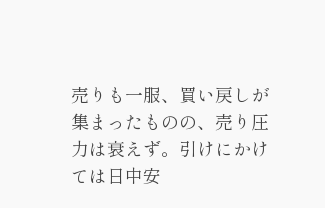売りも一服、買い戻しが集まったものの、売り圧力は衰えず。引けにかけては日中安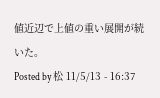値近辺で上値の重い展開が続いた。
Posted by 松 11/5/13 - 16:37